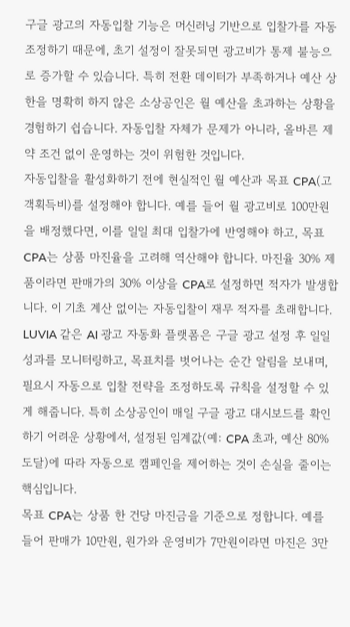구글 광고의 자동입찰 기능은 머신러닝 기반으로 입찰가를 자동 조정하기 때문에, 초기 설정이 잘못되면 광고비가 통제 불능으로 증가할 수 있습니다. 특히 전환 데이터가 부족하거나 예산 상한을 명확히 하지 않은 소상공인은 월 예산을 초과하는 상황을 경험하기 쉽습니다. 자동입찰 자체가 문제가 아니라, 올바른 제약 조건 없이 운영하는 것이 위험한 것입니다.
자동입찰을 활성화하기 전에 현실적인 월 예산과 목표 CPA(고객획득비)를 설정해야 합니다. 예를 들어 월 광고비로 100만원을 배정했다면, 이를 일일 최대 입찰가에 반영해야 하고, 목표 CPA는 상품 마진율을 고려해 역산해야 합니다. 마진율 30% 제품이라면 판매가의 30% 이상을 CPA로 설정하면 적자가 발생합니다. 이 기초 계산 없이는 자동입찰이 재무 적자를 초래합니다.
LUVIA 같은 AI 광고 자동화 플랫폼은 구글 광고 설정 후 일일 성과를 모니터링하고, 목표치를 벗어나는 순간 알림을 보내며, 필요시 자동으로 입찰 전략을 조정하도록 규칙을 설정할 수 있게 해줍니다. 특히 소상공인이 매일 구글 광고 대시보드를 확인하기 어려운 상황에서, 설정된 임계값(예: CPA 초과, 예산 80% 도달)에 따라 자동으로 캠페인을 제어하는 것이 손실을 줄이는 핵심입니다.
목표 CPA는 상품 한 건당 마진금을 기준으로 정합니다. 예를 들어 판매가 10만원, 원가와 운영비가 7만원이라면 마진은 3만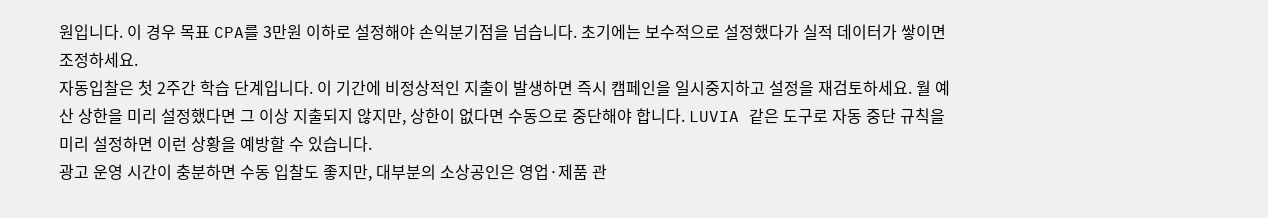원입니다. 이 경우 목표 CPA를 3만원 이하로 설정해야 손익분기점을 넘습니다. 초기에는 보수적으로 설정했다가 실적 데이터가 쌓이면 조정하세요.
자동입찰은 첫 2주간 학습 단계입니다. 이 기간에 비정상적인 지출이 발생하면 즉시 캠페인을 일시중지하고 설정을 재검토하세요. 월 예산 상한을 미리 설정했다면 그 이상 지출되지 않지만, 상한이 없다면 수동으로 중단해야 합니다. LUVIA 같은 도구로 자동 중단 규칙을 미리 설정하면 이런 상황을 예방할 수 있습니다.
광고 운영 시간이 충분하면 수동 입찰도 좋지만, 대부분의 소상공인은 영업·제품 관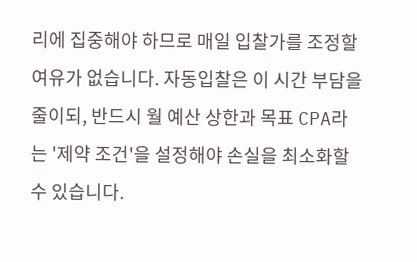리에 집중해야 하므로 매일 입찰가를 조정할 여유가 없습니다. 자동입찰은 이 시간 부담을 줄이되, 반드시 월 예산 상한과 목표 CPA라는 '제약 조건'을 설정해야 손실을 최소화할 수 있습니다.